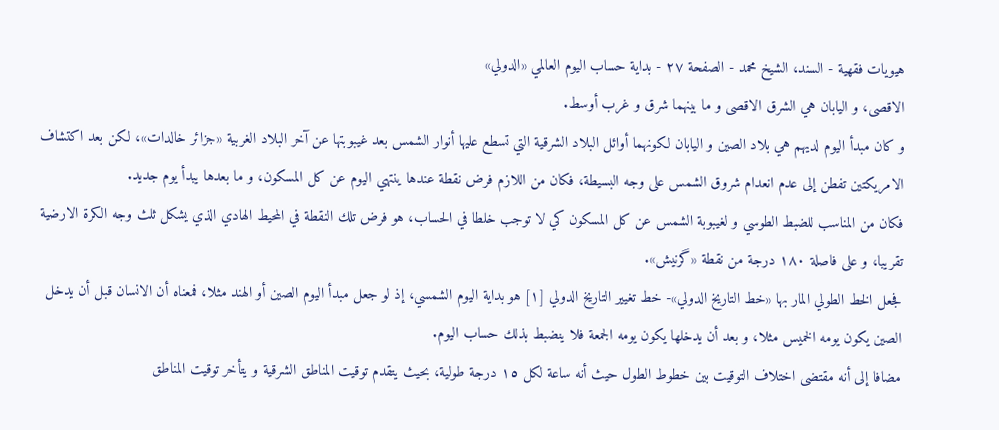هيويات فقهية - السند، الشيخ محمد - الصفحة ٢٧ - بداية حساب اليوم العالمي «الدولي»
الاقصى، و اليابان هي الشرق الاقصى و ما بينهما شرق و غرب أوسط.
و كان مبدأ اليوم لديهم هي بلاد الصين و اليابان لكونهما أوائل البلاد الشرقية التي تسطع عليها أنوار الشمس بعد غيبوبتها عن آخر البلاد الغربية «جزائر خالدات»، لكن بعد اكتشاف الامريكتين تفطن إلى عدم انعدام شروق الشمس على وجه البسيطة، فكان من اللازم فرض نقطة عندها ينتهي اليوم عن كل المسكون، و ما بعدها يبدأ يوم جديد.
فكان من المناسب للضبط الطوسي و لغيبوبة الشمس عن كل المسكون كي لا توجب خلطا في الحساب، هو فرض تلك النقطة في المحيط الهادي الذي يشكل ثلث وجه الكرة الارضية تقريبا، و على فاصلة ١٨٠ درجة من نقطة «گرنيش».
فجعل الخط الطولي المار بها «خط التاريخ الدولي»- خط تغيير التاريخ الدولي [١] هو بداية اليوم الشمسي، إذ لو جعل مبدأ اليوم الصين أو الهند مثلا، فمعناه أن الانسان قبل أن يدخل الصين يكون يومه الخميس مثلا، و بعد أن يدخلها يكون يومه الجمعة فلا ينضبط بذلك حساب اليوم.
مضافا إلى أنه مقتضى اختلاف التوقيت بين خطوط الطول حيث أنه ساعة لكل ١٥ درجة طولية، بحيث يتقدم توقيت المناطق الشرقية و يتأخر توقيت المناطق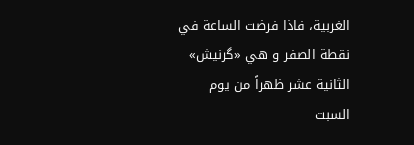الغربية، فاذا فرضت الساعة في نقطة الصفر و هي «گرنيش» الثانية عشر ظهراً من يوم السبت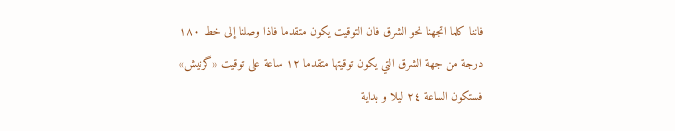فاننا كلما اتجهنا نحو الشرق فان التوقيت يكون متقدما فاذا وصلنا إلى خط ١٨٠ درجة من جهة الشرق التي يكون توقيتها متقدما ١٢ ساعة على توقيت «گرنيش» فستكون الساعة ٢٤ ليلا و بداية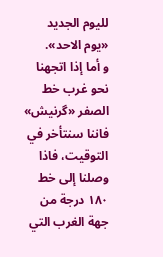لليوم الجديد «يوم الاحد».
و أما إذا اتجهنا نحو غرب خط الصفر «گرنيش» فاننا سنتأخر في التوقيت، فاذا وصلنا إلى خط ١٨٠ درجة من جهة الغرب التي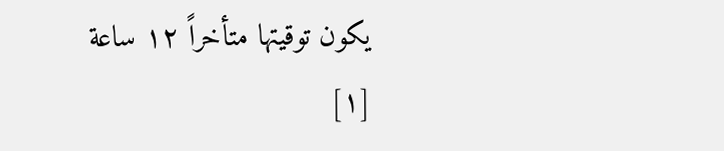يكون توقيتها متأخراً ١٢ ساعة
[١]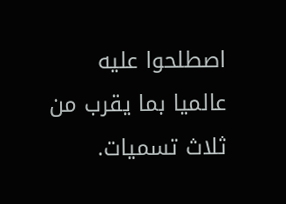اصطلحوا عليه عالميا بما يقرب من ثلاث تسميات.